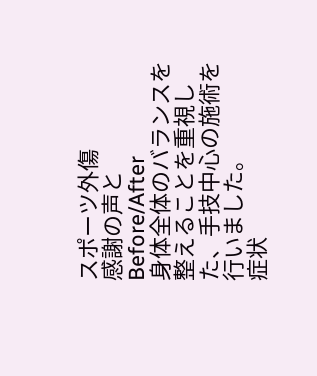スポーツ外傷
感謝の声とBefore/After
身体全体のバランスを整えることを重視した、手技中心の施術を行いました。
症状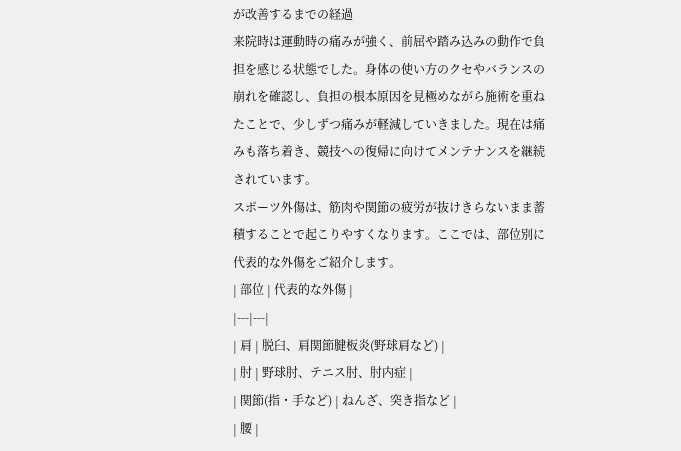が改善するまでの経過
来院時は運動時の痛みが強く、前屈や踏み込みの動作で負担を感じる状態でした。身体の使い方のクセやバランスの崩れを確認し、負担の根本原因を見極めながら施術を重ねたことで、少しずつ痛みが軽減していきました。現在は痛みも落ち着き、競技への復帰に向けてメンテナンスを継続されています。
スポーツ外傷は、筋肉や関節の疲労が抜けきらないまま蓄積することで起こりやすくなります。ここでは、部位別に代表的な外傷をご紹介します。
| 部位 | 代表的な外傷 |
|---|---|
| 肩 | 脱臼、肩関節腱板炎(野球肩など) |
| 肘 | 野球肘、テニス肘、肘内症 |
| 関節(指・手など) | ねんざ、突き指など |
| 腰 |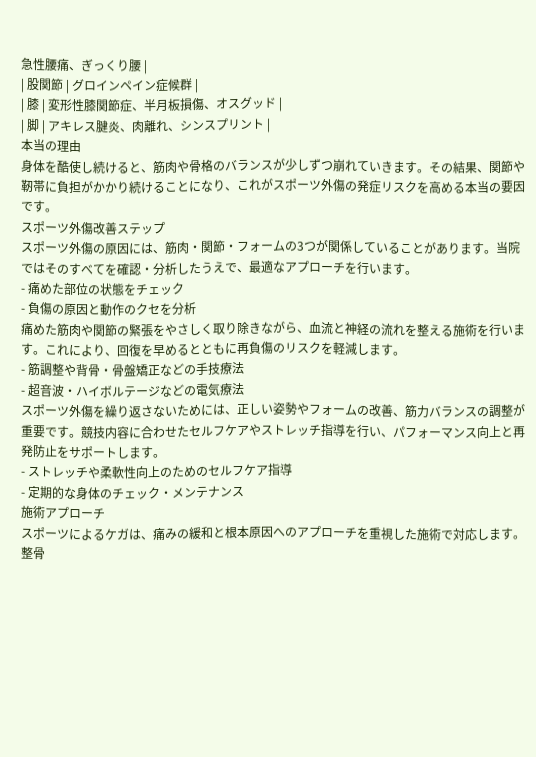急性腰痛、ぎっくり腰 |
| 股関節 | グロインペイン症候群 |
| 膝 | 変形性膝関節症、半月板損傷、オスグッド |
| 脚 | アキレス腱炎、肉離れ、シンスプリント |
本当の理由
身体を酷使し続けると、筋肉や骨格のバランスが少しずつ崩れていきます。その結果、関節や靭帯に負担がかかり続けることになり、これがスポーツ外傷の発症リスクを高める本当の要因です。
スポーツ外傷改善ステップ
スポーツ外傷の原因には、筋肉・関節・フォームの3つが関係していることがあります。当院ではそのすべてを確認・分析したうえで、最適なアプローチを行います。
- 痛めた部位の状態をチェック
- 負傷の原因と動作のクセを分析
痛めた筋肉や関節の緊張をやさしく取り除きながら、血流と神経の流れを整える施術を行います。これにより、回復を早めるとともに再負傷のリスクを軽減します。
- 筋調整や背骨・骨盤矯正などの手技療法
- 超音波・ハイボルテージなどの電気療法
スポーツ外傷を繰り返さないためには、正しい姿勢やフォームの改善、筋力バランスの調整が重要です。競技内容に合わせたセルフケアやストレッチ指導を行い、パフォーマンス向上と再発防止をサポートします。
- ストレッチや柔軟性向上のためのセルフケア指導
- 定期的な身体のチェック・メンテナンス
施術アプローチ
スポーツによるケガは、痛みの緩和と根本原因へのアプローチを重視した施術で対応します。整骨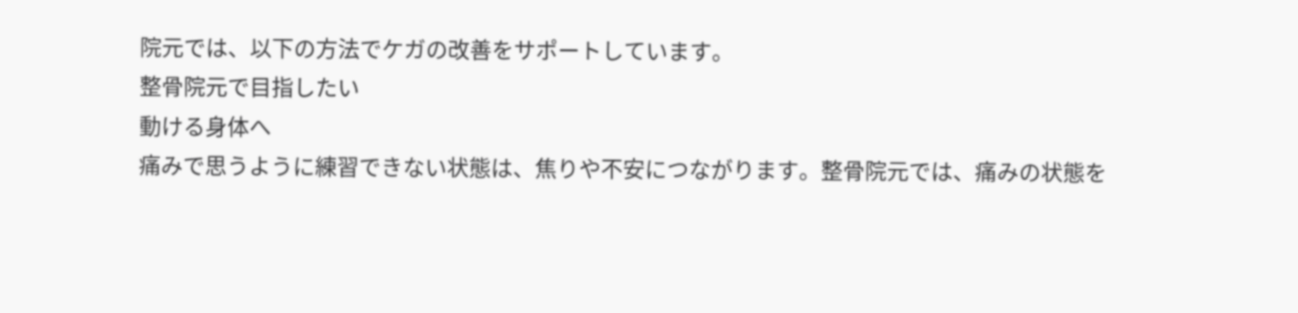院元では、以下の方法でケガの改善をサポートしています。
整骨院元で目指したい
動ける身体へ
痛みで思うように練習できない状態は、焦りや不安につながります。整骨院元では、痛みの状態を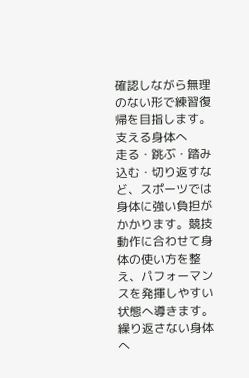確認しながら無理のない形で練習復帰を目指します。
支える身体へ
走る・跳ぶ・踏み込む・切り返すなど、スポーツでは身体に強い負担がかかります。競技動作に合わせて身体の使い方を整え、パフォーマンスを発揮しやすい状態へ導きます。
繰り返さない身体へ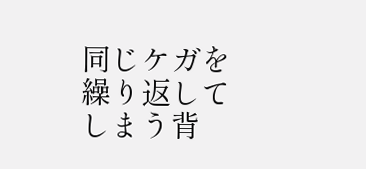同じケガを繰り返してしまう背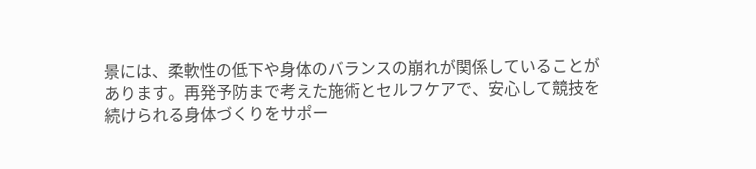景には、柔軟性の低下や身体のバランスの崩れが関係していることがあります。再発予防まで考えた施術とセルフケアで、安心して競技を続けられる身体づくりをサポー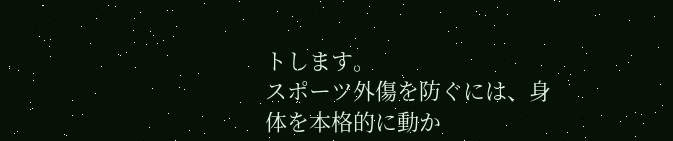トします。
スポーツ外傷を防ぐには、身体を本格的に動か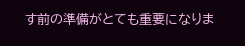す前の準備がとても重要になりま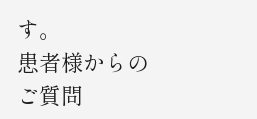す。
患者様からのご質問